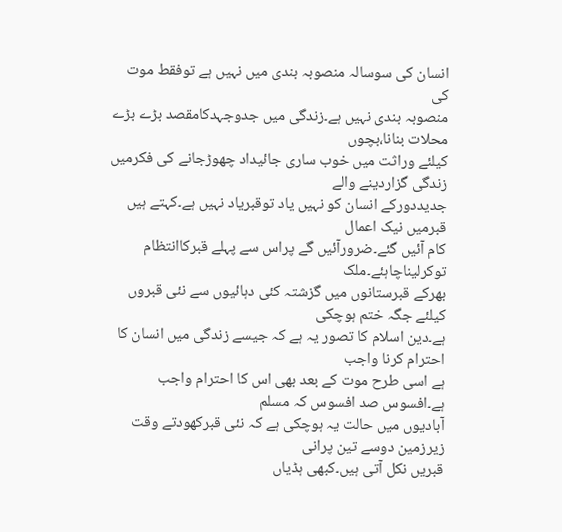انسان کی سوسالہ منصوبہ بندی میں نہیں ہے توفقط موت کی
منصوبہ بندی نہیں ہے۔زندگی میں جدوجہدکامقصد بڑے بڑے محلات بنانا،بچوں
کیلئے وراثت میں خوب ساری جائیداد چھوڑجانے کی فکرمیں زندگی گزاردینے والے
جدیددورکے انسان کو نہیں یاد توقبریاد نہیں ہے۔کہتے ہیں قبرمیں نیک اعمال
کام آئیں گئے۔ضرورآئیں گے پراس سے پہلے قبرکاانتظام توکرلیناچاہئے۔ملک
بھرکے قبرستانوں میں گزشتہ کئی دہائیوں سے نئی قبروں کیلئے جگہ ختم ہوچکی
ہے۔دین اسلام کا تصور یہ ہے کہ جیسے زندگی میں انسان کا احترام کرنا واجب
ہے اسی طرح موت کے بعد بھی اس کا احترام واجب ہے۔افسوس صد افسوس کہ مسلم
آبادیوں میں حالت یہ ہوچکی ہے کہ نئی قبرکھودتے وقت زیرزمین دوسے تین پرانی
قبریں نکل آتی ہیں۔کبھی ہڈیاں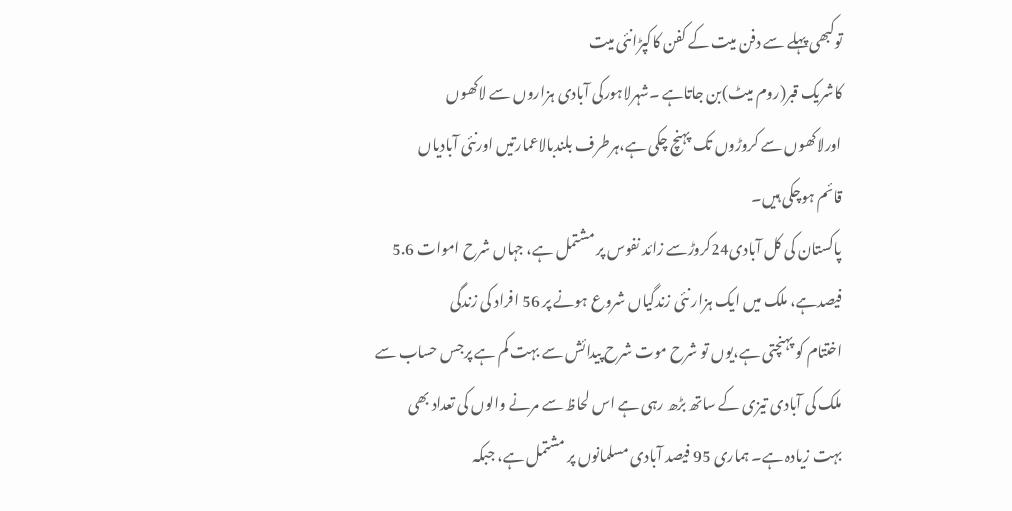توکبھی پہلے سے دفن میت کے کفن کاکپڑانئی میت
کاشریک قبر(روم میٹ)بن جاتاہے ۔شہرلاہورکی آبادی ہزاروں سے لاکھوں
اورلاکھوں سے کروڑوں تک پہنچ چکی ہے،ہرطرف بلندبالاعمارتیں اورنئی آبادیاں
قائم ہوچکی ہیں۔
پاکستان کی کل آبادی24کروڑسے زائد نفوس پر مشتمل ہے، جہاں شرح اموات 5.6
فیصدہے، ملک میں ایک ہزار نئی زندگیاں شروع ہونے پر 56 افراد کی زندگی
اختتام کو پہنچتی ہے،یوں تو شرح موت شرح پیدائش سے بہت کم ہے پرجس حساب سے
ملک کی آبادی تیزی کے ساتھ بڑھ رہی ہے اس لحاظ سے مرنے والوں کی تعداد بھی
بہت زیادہ ہے۔ ہماری 95 فیصد آبادی مسلمانوں پر مشتمل ہے، جبکہ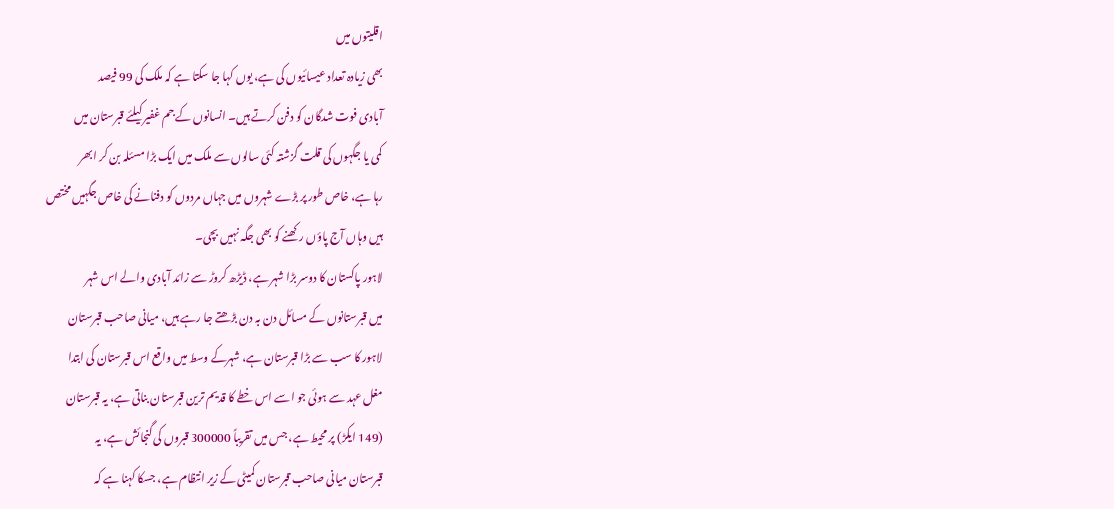اقلیتوں میں
بھی زیادہ تعداد عیسائیوں کی ہے، یوں کہا جا سکتا ہے کہ ملک کی 99 فیصد
آبادی فوت شدگان کو دفن کرتے ہیں۔ انسانوں کے جم غفیر کیلئے قبرستان میں
کمی یا جگہوں کی قلت گزشتہ کئی سالوں سے ملک میں ایک بڑا مسئلہ بن کر ابھر
رہا ہے، خاص طور پر بڑے شہروں میں جہاں مردوں کو دفنانے کی خاص جگہیں مختص
ہیں وہاں آج پاؤں رکھنے کو بھی جگہ نہیں بچی۔
لاہور پاکستان کا دوسر بڑا شہر ہے، ڈیڑھ کروڑ سے زائد آبادی والے اس شہر
میں قبرستانوں کے مسائل دن بہ دن بڑھتے جا رہے ہیں، میانی صاحب قبرستان
لاہور کا سب سے بڑا قبرستان ہے، شہرکے وسط میں واقع اس قبرستان کی ابتدا
مغل عہد سے ہوئی جو اسے اس خطے کا قدیم ترین قبرستان بناتی ہے، یہ قبرستان
(149 ایکڑ) پر محیط ہے، جس میں تقریباً 300000 قبروں کی گنجائش ہے، یہ
قبرستان میانی صاحب قبرستان کمیٹی کے زیر انتظام ہے، جسکا کہنا ہے کہ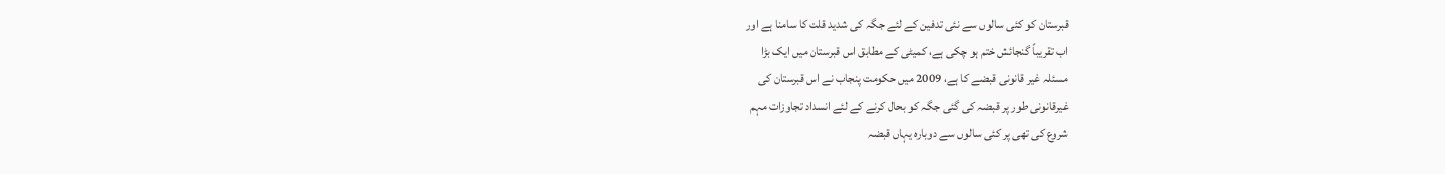قبرستان کو کئی سالوں سے نئی تدفین کے لئے جگہ کی شدید قلت کا سامنا ہے اور
اب تقریباً گنجائش ختم ہو چکی ہے، کمیٹی کے مطابق اس قبرستان میں ایک بڑا
مسئلہ غیر قانونی قبضے کا ہے، 2009 میں حکومت پنجاب نے اس قبرستان کی
غیرقانونی طور پر قبضہ کی گئی جگہ کو بحال کرنے کے لئے انسداد تجاوزات مہم
شروع کی تھی پر کئی سالوں سے دوبارہ یہاں قبضہ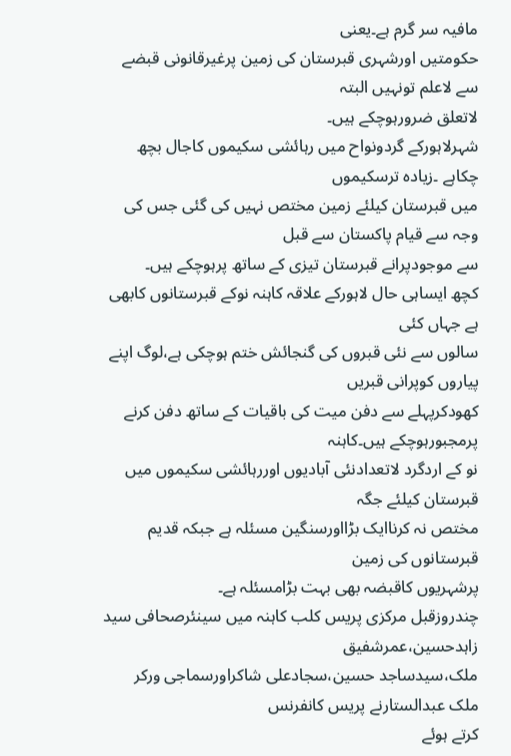مافیہ سر گرم ہے۔یعنی
حکومتیں اورشہری قبرستان کی زمین پرغیرقانونی قبضے سے لاعلم تونہیں البتہ
لاتعلق ضرورہوچکے ہیں۔
شہرلاہورکے گردونواح میں رہائشی سکیموں کاجال بچھ چکاہے ۔زیادہ ترسکیموں
میں قبرستان کیلئے زمین مختص نہیں کی گئی جس کی وجہ سے قیام پاکستان سے قبل
سے موجودپرانے قبرستان تیزی کے ساتھ پرہوچکے ہیں۔
کچھ ایساہی حال لاہورکے علاقہ کاہنہ نوکے قبرستانوں کابھی ہے جہاں کئی
سالوں سے نئی قبروں کی گنجائش ختم ہوچکی ہے،لوگ اپنے پیاروں کوپرانی قبریں
کھودکرپہلے سے دفن میت کی باقیات کے ساتھ دفن کرنے پرمجبورہوچکے ہیں۔کاہنہ
نو کے اردگرد لاتعدادنئی آبادیوں اوررہائشی سکیموں میں قبرستان کیلئے جگہ
مختص نہ کرناایک بڑااورسنگین مسئلہ ہے جبکہ قدیم قبرستانوں کی زمین
پرشہریوں کاقبضہ بھی بہت بڑامسئلہ ہے۔
چندروزقبل مرکزی پریس کلب کاہنہ میں سینئرصحافی سید زاہدحسین،عمرشفیق
ملک،سیدساجد حسین،سجادعلی شاکراورسماجی ورکر ملک عبدالستارنے پریس کانفرنس
کرتے ہوئے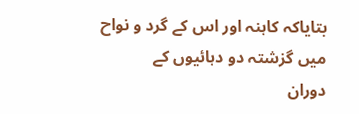بتایاکہ کاہنہ اور اس کے گرد و نواح میں گزشتہ دو دہائیوں کے
دوران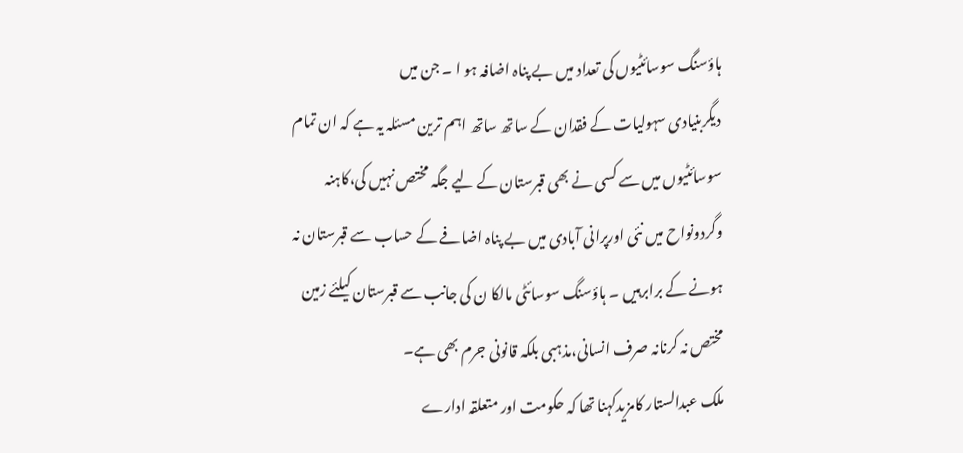ہاؤسنگ سوسائٹیوں کی تعداد میں بے پناہ اضافہ ہو ا ۔ جن میں
دیگربنیادی سہولیات کے فقدان کے ساتھ ساتھ اہم ترین مسئلہ یہ ہے کہ ان تمام
سوسائٹیوں میں سے کسی نے بھی قبرستان کے لیے جگہ مختص نہیں کی،کاہنہ
وگردونواح میں نئی اورپرانی آبادی میں بے پناہ اضافے کے حساب سے قبرستان نہ
ہونے کے برابرہیں ۔ ہاؤسنگ سوسائٹی مالکا ن کی جانب سے قبرستان کیلئے زمین
مختص نہ کرنانہ صرف انسانی،مذہبی بلکہ قانونی جرم بھی ہے۔
ملک عبدالستار کامزیدکہنا تھا کہ حکومت اور متعلقہ ادارے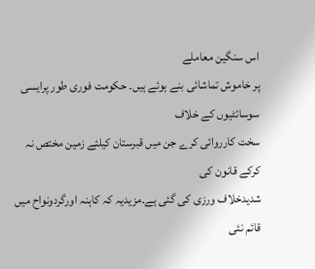اس سنگین معاملے
پر خاموش تماشائی بنے ہوئے ہیں۔ حکومت فوری طور پرایسی سوسائٹیوں کے خلاف
سخت کارروائی کرے جن میں قبرستان کیلئے زمین مختص نہ کرکے قانون کی
شدیدخلاف ورزی کی گئی ہے۔مزیدیہ کہ کاہنہ اورگردونواح میں قائم نئی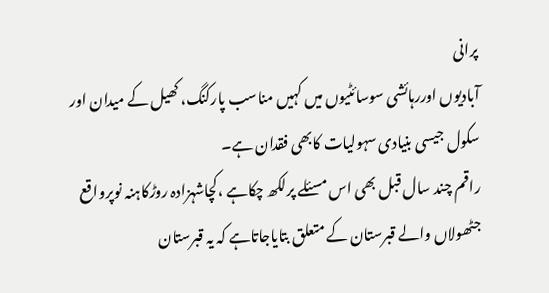پرانی
آبادیوں اوررہائشی سوسائٹیوں میں کہیں مناسب پارکنگ، کھیل کے میدان اور
سکول جیسی بنیادی سہولیات کابھی فقدان ہے۔
راقم چند سال قبل بھی اس مسئلے پرلکھ چکاہے ،کچاشہزادہ روڑکاہنہ نوپرواقع
جٹھولاں والے قبرستان کے متعلق بتایاجاتاہے کہ یہ قبرستان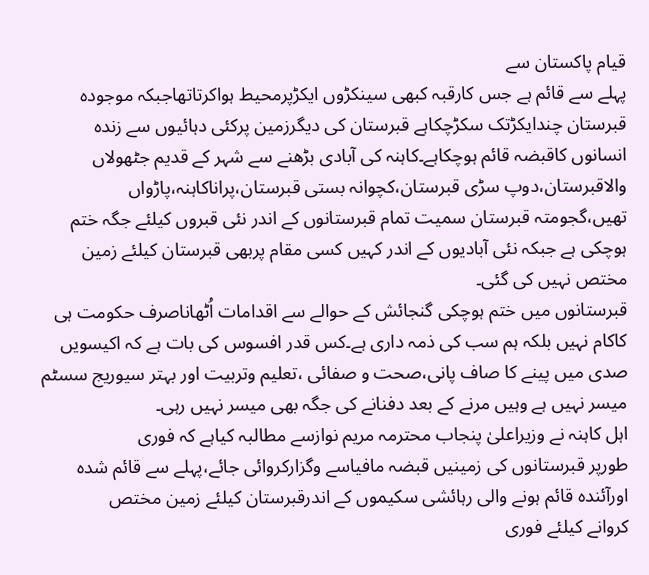قیام پاکستان سے
پہلے سے قائم ہے جس کارقبہ کبھی سینکڑوں ایکڑپرمحیط ہواکرتاتھاجبکہ موجودہ
قبرستان چندایکڑتک سکڑچکاہے قبرستان کی دیگرزمین پرکئی دہائیوں سے زندہ
انسانوں کاقبضہ قائم ہوچکاہے۔کاہنہ کی آبادی بڑھنے سے شہر کے قدیم جٹھولاں
والاقبرستان،دوپ سڑی قبرستان،کچوانہ بستی قبرستان،پراناکاہنہ،پاڑواں
تھیں،گجومتہ قبرستان سمیت تمام قبرستانوں کے اندر نئی قبروں کیلئے جگہ ختم
ہوچکی ہے جبکہ نئی آبادیوں کے اندر کہیں کسی مقام پربھی قبرستان کیلئے زمین
مختص نہیں کی گئی۔
قبرستانوں میں ختم ہوچکی گنجائش کے حوالے سے اقدامات اُٹھاناصرف حکومت ہی
کاکام نہیں بلکہ ہم سب کی ذمہ داری ہے۔کس قدر افسوس کی بات ہے کہ اکیسویں
صدی میں پینے کا صاف پانی،صحت و صفائی ،تعلیم وتربیت اور بہتر سیوریج سسٹم
میسر نہیں ہے وہیں مرنے کے بعد دفنانے کی جگہ بھی میسر نہیں رہی۔
اہل کاہنہ نے وزیراعلیٰ پنجاب محترمہ مریم نوازسے مطالبہ کیاہے کہ فوری
طورپر قبرستانوں کی زمینیں قبضہ مافیاسے وگزارکروائی جائے،پہلے سے قائم شدہ
اورآئندہ قائم ہونے والی رہائشی سکیموں کے اندرقبرستان کیلئے زمین مختص
کروانے کیلئے فوری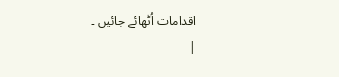اقدامات اُٹھائے جائیں ۔
|